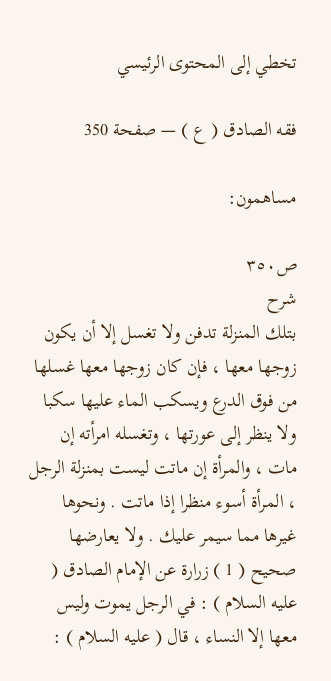تخطي إلى المحتوى الرئيسي

فقه الصادق ( ع ) — صفحة 350

مساهمون:

ص٣٥٠
شرح
بتلك المنزلة تدفن ولا تغسل إلا أن يكون زوجها معها ، فإن كان زوجها معها غسلها من فوق الدرع ويسكب الماء عليها سكبا ولا ينظر إلى عورتها ، وتغسله امرأته إن مات ، والمرأة إن ماتت ليست بمنزلة الرجل ، المرأة أسوء منظرا إذا ماتت . ونحوها غيرها مما سيمر عليك . ولا يعارضها صحيح ( 1 ) زرارة عن الإمام الصادق ( عليه السلام ) : في الرجل يموت وليس معها إلا النساء ، قال ( عليه السلام ) :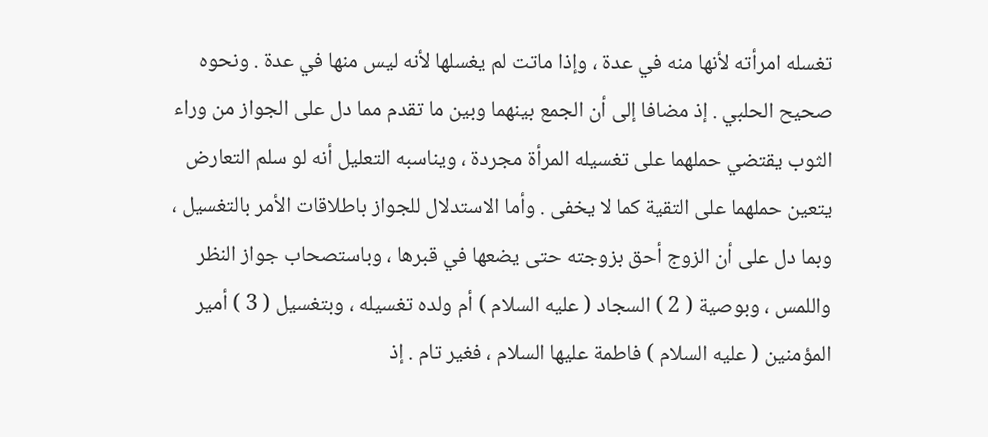تغسله امرأته لأنها منه في عدة ، وإذا ماتت لم يغسلها لأنه ليس منها في عدة . ونحوه صحيح الحلبي . إذ مضافا إلى أن الجمع بينهما وبين ما تقدم مما دل على الجواز من وراء الثوب يقتضي حملهما على تغسيله المرأة مجردة ، ويناسبه التعليل أنه لو سلم التعارض يتعين حملهما على التقية كما لا يخفى . وأما الاستدلال للجواز باطلاقات الأمر بالتغسيل ، وبما دل على أن الزوج أحق بزوجته حتى يضعها في قبرها ، وباستصحاب جواز النظر واللمس ، وبوصية ( 2 ) السجاد ( عليه السلام ) أم ولده تغسيله ، وبتغسيل ( 3 ) أمير المؤمنين ( عليه السلام ) فاطمة عليها السلام ، فغير تام . إذ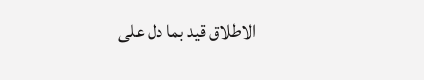الاطلاق قيد بما دل على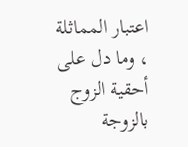اعتبار المماثلة ، وما دل على أحقية الزوج بالزوجة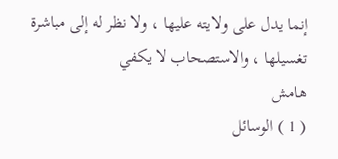إنما يدل على ولايته عليها ، ولا نظر له إلى مباشرة تغسيلها ، والاستصحاب لا يكفي
هامش
( 1 ) الوسائل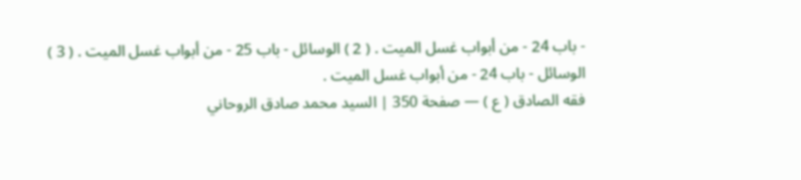- باب 24 - من أبواب غسل الميت . ( 2 ) الوسائل - باب 25 - من أبواب غسل الميت . ( 3 ) الوسائل - باب 24 - من أبواب غسل الميت .
فقه الصادق ( ع ) — صفحة 350 | السيد محمد صادق الروحاني